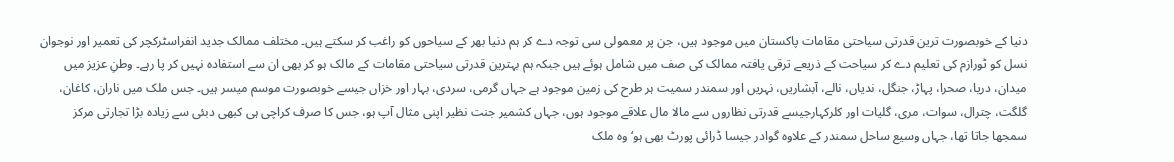دنیا کے خوبصورت ترین قدرتی سیاحتی مقامات پاکستان میں موجود ہیں، جن پر معمولی سی توجہ دے کر ہم دنیا بھر کے سیاحوں کو راغب کر سکتے ہیں۔ مختلف ممالک جدید انفراسٹرکچر کی تعمیر اور نوجوان نسل کو ٹورازم کی تعلیم دے کر سیاحت کے ذریعے ترقی یافتہ ممالک کی صف میں شامل ہوئے ہیں جبکہ ہم بہترین قدرتی سیاحتی مقامات کے مالک ہو کر بھی ان سے استفادہ نہیں کر پا رہے۔ وطنِ عزیز میں میدان، دریا، صحرا، پہاڑ، جنگل، ندیاں، نالے، آبشاریں، نہریں اور سمندر سمیت ہر طرح کی زمین موجود ہے جہاں گرمی، سردی، بہار اور خزاں جیسے خوبصورت موسم میسر ہیں۔ جس ملک میں ناران، کاغان، گلگت، چترال، سوات، مری، گلیات اور کلرکہارجیسے قدرتی نظاروں سے مالا مال علاقے موجود ہوں، جہاں کشمیر جنت نظیر اپنی مثال آپ ہو، جس کا صرف کراچی ہی کبھی دبئی سے زیادہ بڑا تجارتی مرکز سمجھا جاتا تھا، جہاں وسیع ساحل سمندر کے علاوہ گوادر جیسا ڈرائی پورٹ بھی ہو‘ وہ ملک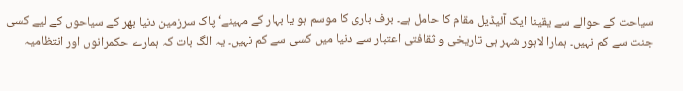سیاحت کے حوالے سے یقینا ایک آئیڈیل مقام کا حامل ہے۔ برف باری کا موسم ہو یا بہار کے مہینے‘ پاک سرزمین دنیا بھر کے سیاحوں کے لیے کسی جنت سے کم نہیں۔ ہمارا لاہور شہر ہی تاریخی و ثقافتی اعتبار سے دنیا میں کسی سے کم نہیں۔ یہ الگ بات کہ ہمارے حکمرانوں اور انتظامیہ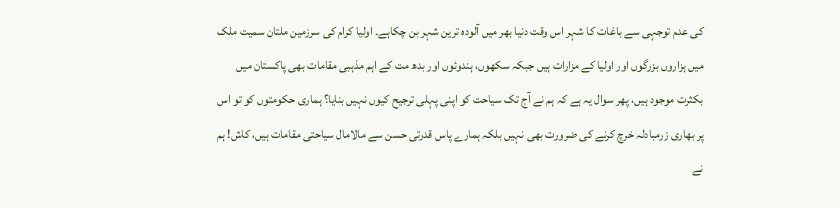کی عدم توجہی سے باغات کا شہر اس وقت دنیا بھر میں آلودہ ترین شہر بن چکاہے۔ اولیا کرام کی سرزمین ملتان سمیت ملک میں ہزاروں بزرگوں اور اولیا کے مزارات ہیں جبکہ سکھوں، ہندوئوں اور بدھ مت کے اہم مذہبی مقامات بھی پاکستان میں بکثرت موجود ہیں، پھر سوال یہ ہے کہ ہم نے آج تک سیاحت کو اپنی پہلی ترجیح کیوں نہیں بنایا؟ ہماری حکومتوں کو تو اس پر بھاری زرمبادلہ خرچ کرنے کی ضرورت بھی نہیں بلکہ ہمارے پاس قدرتی حسن سے مالامال سیاحتی مقامات ہیں، کاش! ہم نے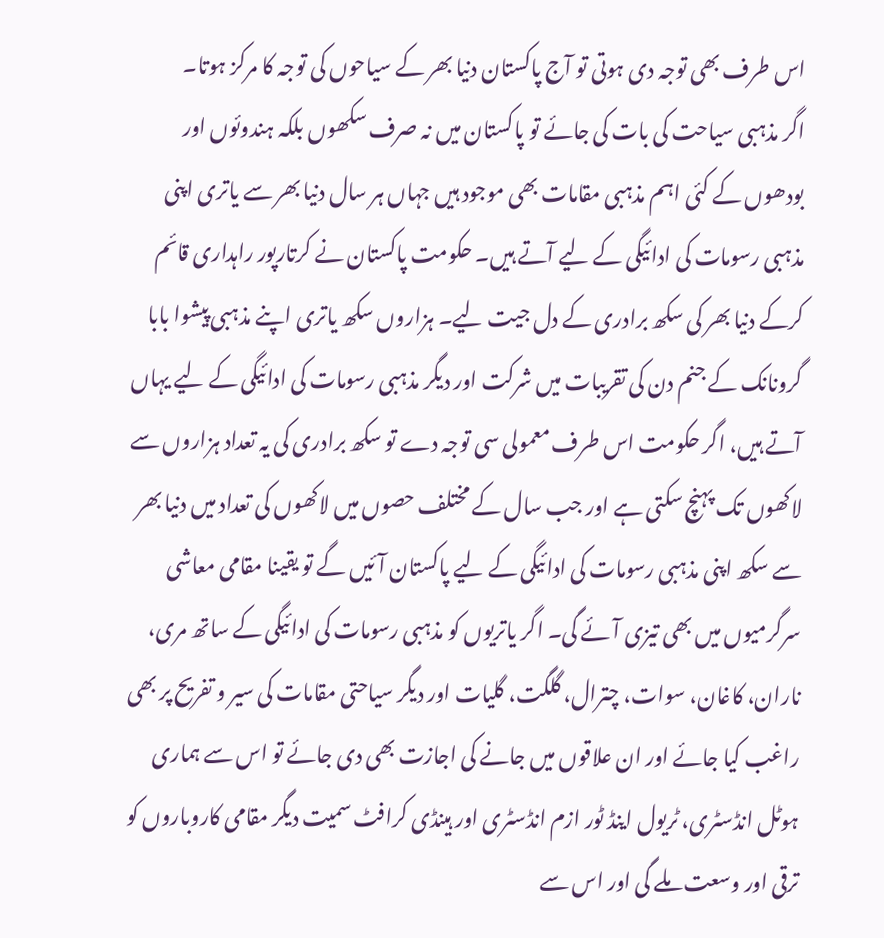اس طرف بھی توجہ دی ہوتی تو آج پاکستان دنیا بھر کے سیاحوں کی توجہ کا مرکز ہوتا۔
اگر مذہبی سیاحت کی بات کی جائے تو پاکستان میں نہ صرف سکھوں بلکہ ہندوئوں اور بودھوں کے کئی اہم مذہبی مقامات بھی موجود ہیں جہاں ہر سال دنیا بھر سے یاتری اپنی مذہبی رسومات کی ادائیگی کے لیے آتے ہیں۔ حکومت پاکستان نے کرتارپور راہداری قائم کرکے دنیا بھر کی سکھ برادری کے دل جیت لیے۔ ہزاروں سکھ یاتری اپنے مذہبی پیشوا بابا گرونانک کے جنم دن کی تقریبات میں شرکت اور دیگر مذہبی رسومات کی ادائیگی کے لیے یہاں آتے ہیں، اگر حکومت اس طرف معمولی سی توجہ دے تو سکھ برادری کی یہ تعداد ہزاروں سے لاکھوں تک پہنچ سکتی ہے اور جب سال کے مختلف حصوں میں لاکھوں کی تعداد میں دنیا بھر سے سکھ اپنی مذہبی رسومات کی ادائیگی کے لیے پاکستان آئیں گے تو یقینا مقامی معاشی سرگرمیوں میں بھی تیزی آئے گی۔ اگر یاتریوں کو مذہبی رسومات کی ادائیگی کے ساتھ مری، ناران، کاغان، سوات، چترال، گلگت، گلیات اور دیگر سیاحتی مقامات کی سیر و تفریح پر بھی راغب کیا جائے اور ان علاقوں میں جانے کی اجازت بھی دی جائے تو اس سے ہماری ہوٹل انڈسٹری، ٹریول اینڈ ٹور ازم انڈسٹری اور ہینڈی کرافٹ سمیت دیگر مقامی کاروباروں کو ترقی اور وسعت ملے گی اور اس سے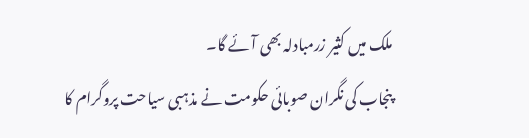ملک میں کثیر زرمبادلہ بھی آئے گا۔
پنجاب کی نگران صوبائی حکومت نے مذہبی سیاحت پروگرام کا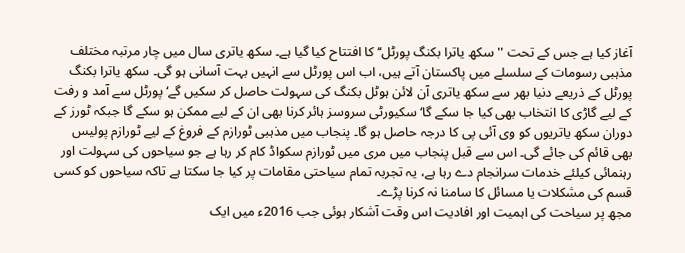آغاز کیا ہے جس کے تحت ''سکھ یاترا بکنگ پورٹل‘‘ کا افتتاح کیا گیا ہے۔ سکھ یاتری سال میں چار مرتبہ مختلف مذہبی رسومات کے سلسلے میں پاکستان آتے ہیں، اب اس پورٹل سے انہیں بہت آسانی ہو گی۔ سکھ یاترا بکنگ پورٹل کے ذریعے دنیا بھر سے سکھ یاتری آن لائن ہوٹل بکنگ کی سہولت حاصل کر سکیں گے‘ پورٹل سے آمد و رفت کے لیے گاڑی کا انتخاب بھی کیا جا سکے گا‘ سکیورٹی سروسز ہائر کرنا بھی ان کے لیے ممکن ہو سکے گا جبکہ ٹورز کے دوران سکھ یاتریوں کو وی آئی پی کا درجہ حاصل ہو گا۔ پنجاب میں مذہبی ٹورازم کے فروغ کے لیے ٹورازم پولیس بھی قائم کی جائے گی۔ اس سے قبل پنجاب میں مری میں ٹورازم سکواڈ کام کر رہا ہے جو سیاحوں کی سہولت اور رہنمائی کیلئے خدمات سرانجام دے رہا ہے، یہ تجربہ تمام سیاحتی مقامات پر کیا جا سکتا ہے تاکہ سیاحوں کو کسی قسم کی مشکلات یا مسائل کا سامنا نہ کرنا پڑے۔
مجھ پر سیاحت کی اہمیت اور افادیت اس وقت آشکار ہوئی جب 2016ء میں ایک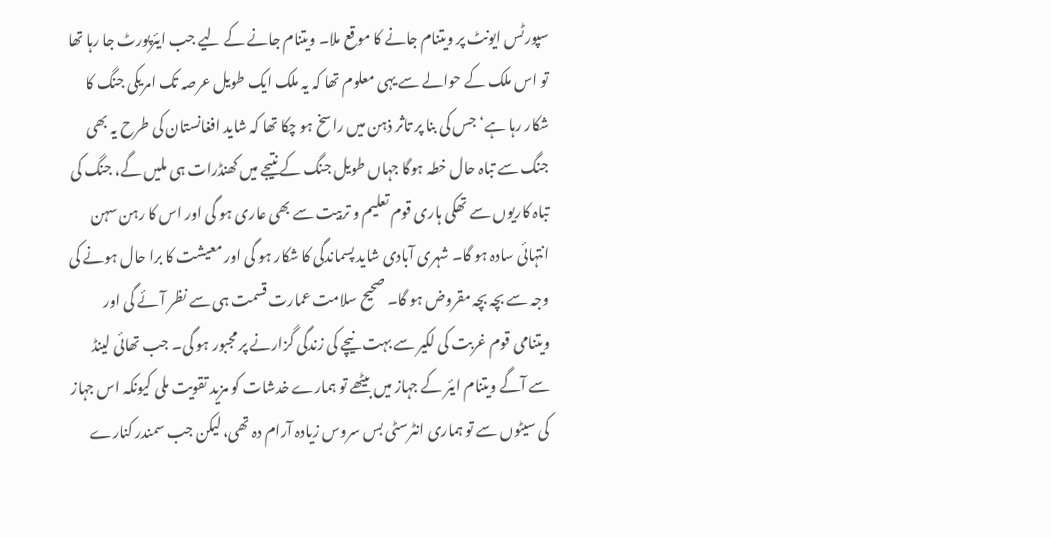سپورٹس ایونٹ پر ویتنام جانے کا موقع ملا۔ ویتنام جانے کے لیے جب ایئرپورٹ جا رہا تھا تو اس ملک کے حوالے سے یہی معلوم تھا کہ یہ ملک ایک طویل عرصہ تک امریکی جنگ کا شکار رہا ہے‘ جس کی بنا پر تاثر ذہن میں راسخ ہو چکا تھا کہ شاید افغانستان کی طرح یہ بھی جنگ سے تباہ حال خطہ ہوگا جہاں طویل جنگ کے نتیجے میں کھنڈرات ہی ملیں گے، جنگ کی تباہ کاریوں سے تھکی ہاری قوم تعلیم و تربیت سے بھی عاری ہو گی اور اس کا رہن سہن انتہائی سادہ ہو گا۔ شہری آبادی شاید پسماندگی کا شکار ہو گی اور معیشت کا برا حال ہونے کی وجہ سے بچہ بچہ مقروض ہو گا۔ صحیح سلامت عمارت قسمت ہی سے نظر آئے گی اور ویتنامی قوم غربت کی لکیر سے بہت نیچے کی زندگی گزارنے پر مجبور ہو گی۔ جب تھائی لینڈ سے آگے ویتنام ایئر کے جہاز میں بیٹھے تو ہمارے خدشات کو مزید تقویت ملی کیونکہ اس جہاز کی سیٹوں سے تو ہماری انٹرسٹی بس سروس زیادہ آرام دہ تھی، لیکن جب سمندر کنارے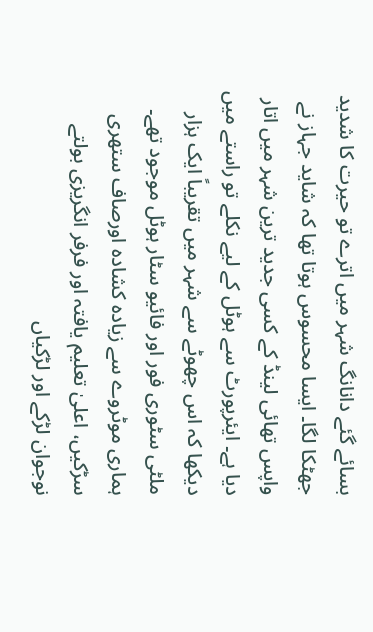بسائے گئے دانانگ شہر میں اترے تو حیرت کا شدید جھٹکا لگا۔ ایسا محسوس ہوتا تھا کہ شاید جہاز نے واپس تھائی لینڈ کے کسی جدید ترین شہر میں اتار دیا ہے۔ ایئرپورٹ سے ہوٹل کے لیے نکلے تو راستے میں دیکھا کہ اس چھوٹے سے شہر میں تقریباً ایک ہزار ملٹی سٹوری فور اور فائیو سٹار ہوٹل موجود تھے۔ ہماری موٹروے سے زیادہ کشادہ اورصاف ستھری سڑکیں، اعلیٰ تعلیم یافتہ اور فرفر انگریزی بولتے نوجوان لڑکے اور لڑکیاں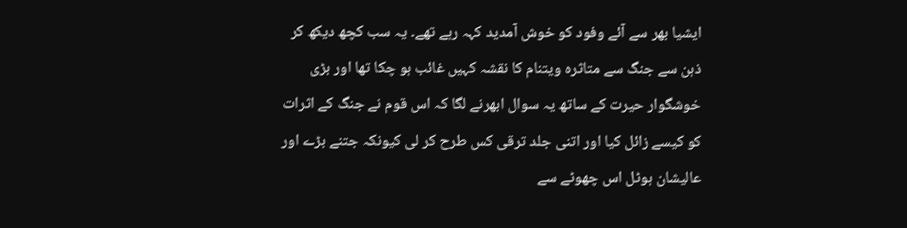ایشیا بھر سے آئے وفود کو خوش آمدید کہہ رہے تھے۔ یہ سب کچھ دیکھ کر ذہن سے جنگ سے متاثرہ ویتنام کا نقشہ کہیں غائب ہو چکا تھا اور بڑی خوشگوار حیرت کے ساتھ یہ سوال ابھرنے لگا کہ اس قوم نے جنگ کے اثرات کو کیسے زائل کیا اور اتنی جلد ترقی کس طرح کر لی کیونکہ جتنے بڑے اور عالیشان ہوٹل اس چھوٹے سے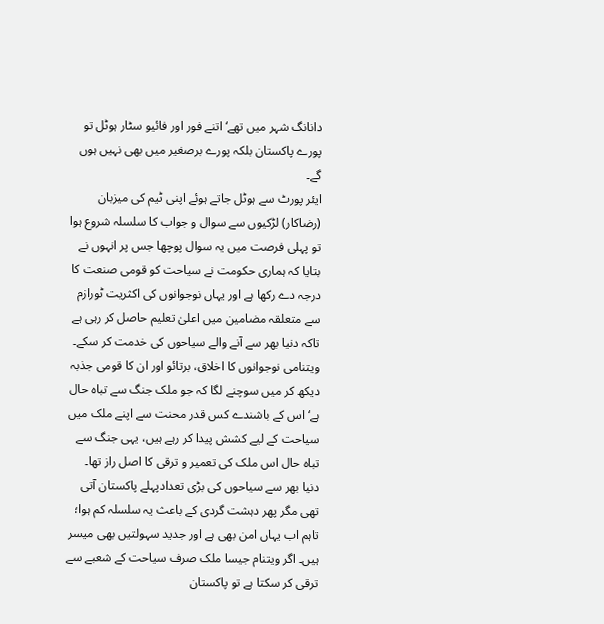دانانگ شہر میں تھے‘ اتنے فور اور فائیو سٹار ہوٹل تو پورے پاکستان بلکہ پورے برصغیر میں بھی نہیں ہوں گے۔
ایئر پورٹ سے ہوٹل جاتے ہوئے اپنی ٹیم کی میزبان (رضاکار) لڑکیوں سے سوال و جواب کا سلسلہ شروع ہوا تو پہلی فرصت میں یہ سوال پوچھا جس پر انہوں نے بتایا کہ ہماری حکومت نے سیاحت کو قومی صنعت کا درجہ دے رکھا ہے اور یہاں نوجوانوں کی اکثریت ٹورازم سے متعلقہ مضامین میں اعلیٰ تعلیم حاصل کر رہی ہے تاکہ دنیا بھر سے آنے والے سیاحوں کی خدمت کر سکے۔ ویتنامی نوجوانوں کا اخلاق، برتائو اور ان کا قومی جذبہ دیکھ کر میں سوچنے لگا کہ جو ملک جنگ سے تباہ حال ہے‘ اس کے باشندے کس قدر محنت سے اپنے ملک میں سیاحت کے لیے کشش پیدا کر رہے ہیں، یہی جنگ سے تباہ حال اس ملک کی تعمیر و ترقی کا اصل راز تھا۔
دنیا بھر سے سیاحوں کی بڑی تعدادپہلے پاکستان آتی تھی مگر پھر دہشت گردی کے باعث یہ سلسلہ کم ہوا؛ تاہم اب یہاں امن بھی ہے اور جدید سہولتیں بھی میسر ہیں۔ اگر ویتنام جیسا ملک صرف سیاحت کے شعبے سے ترقی کر سکتا ہے تو پاکستان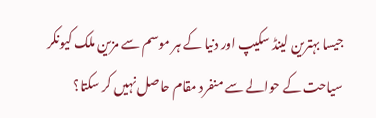جیسا بہترین لینڈ سکیپ اور دنیا کے ہر موسم سے مزین ملک کیونکر سیاحت کے حوالے سے منفرد مقام حاصل نہیں کر سکتا؟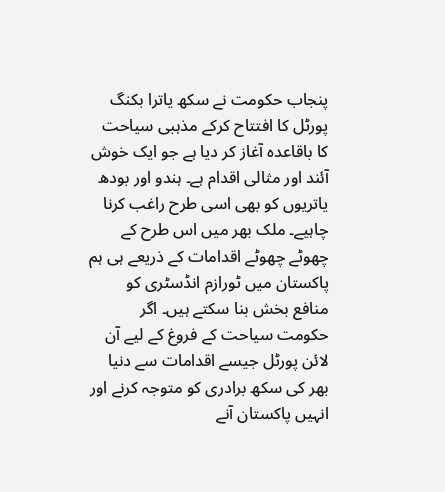پنجاب حکومت نے سکھ یاترا بکنگ پورٹل کا افتتاح کرکے مذہبی سیاحت کا باقاعدہ آغاز کر دیا ہے جو ایک خوش آئند اور مثالی اقدام ہے۔ ہندو اور بودھ یاتریوں کو بھی اسی طرح راغب کرنا چاہیے۔ ملک بھر میں اس طرح کے چھوٹے چھوٹے اقدامات کے ذریعے ہی ہم پاکستان میں ٹورازم انڈسٹری کو منافع بخش بنا سکتے ہیں۔ اگر حکومت سیاحت کے فروغ کے لیے آن لائن پورٹل جیسے اقدامات سے دنیا بھر کی سکھ برادری کو متوجہ کرنے اور انہیں پاکستان آنے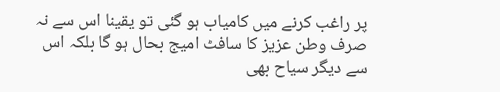پر راغب کرنے میں کامیاب ہو گئی تو یقینا اس سے نہ صرف وطن عزیز کا سافٹ امیج بحال ہو گا بلکہ اس سے دیگر سیاح بھی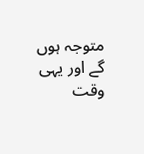متوجہ ہوں گے اور یہی وقت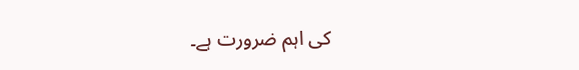کی اہم ضرورت ہے۔